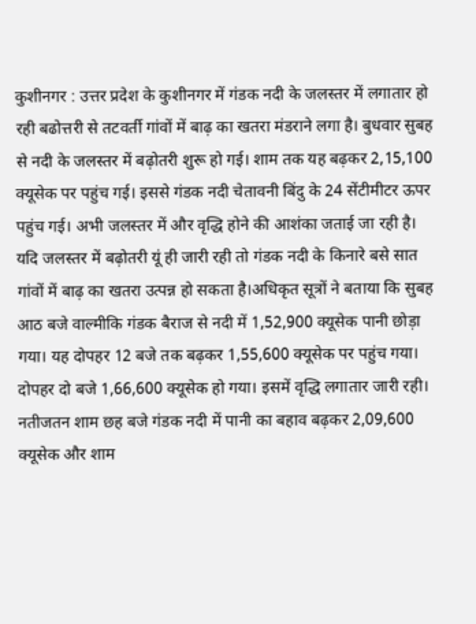कुशीनगर : उत्तर प्रदेश के कुशीनगर में गंडक नदी के जलस्तर में लगातार हो रही बढोत्तरी से तटवर्ती गांवों में बाढ़ का खतरा मंडराने लगा है। बुधवार सुबह से नदी के जलस्तर में बढ़ोतरी शुरू हो गई। शाम तक यह बढ़कर 2,15,100 क्यूसेक पर पहुंच गई। इससे गंडक नदी चेतावनी बिंदु के 24 सेंटीमीटर ऊपर पहुंच गई। अभी जलस्तर में और वृद्धि होने की आशंका जताई जा रही है।
यदि जलस्तर में बढ़ोतरी यूं ही जारी रही तो गंडक नदी के किनारे बसे सात गांवों में बाढ़ का खतरा उत्पन्न हो सकता है।अधिकृत सूत्रों ने बताया कि सुबह आठ बजे वाल्मीकि गंडक बैराज से नदी में 1,52,900 क्यूसेक पानी छोड़ा गया। यह दोपहर 12 बजे तक बढ़कर 1,55,600 क्यूसेक पर पहुंच गया। दोपहर दो बजे 1,66,600 क्यूसेक हो गया। इसमें वृद्धि लगातार जारी रही। नतीजतन शाम छह बजे गंडक नदी में पानी का बहाव बढ़कर 2,09,600 क्यूसेक और शाम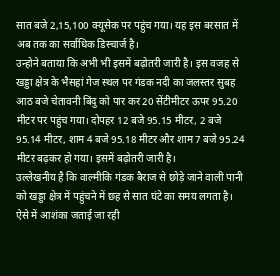सात बजे 2,15,100 क्यूसेक पर पहुंच गया। यह इस बरसात में अब तक का सर्वाधिक डिस्चार्ज है।
उन्होने बताया कि अभी भी इसमें बढ़ोतरी जारी है। इस वजह से खड्डा क्षेत्र के भैसहां गेज स्थल पर गंडक नदी का जलस्तर सुबह आठ बजे चेतावनी बिंदु को पार कर 20 सेंटीमीटर ऊपर 95.20 मीटर पर पहुंच गया। दोपहर 12 बजे 95.15 मीटर, 2 बजे 95.14 मीटर, शाम 4 बजे 95.18 मीटर और शाम 7 बजे 95.24 मीटर बढ़कर हो गया। इसमें बढ़ोतरी जारी है।
उल्लेखनीय है कि वाल्मीकि गंडक बैराज से छोड़े जाने वाली पानी को खड्डा क्षेत्र में पहुंचने में छह से सात घंटे का समय लगता है। ऐसे में आशंका जताई जा रही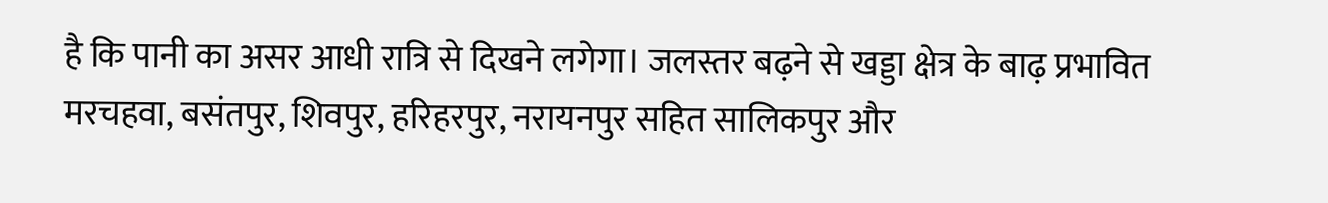है कि पानी का असर आधी रात्रि से दिखने लगेगा। जलस्तर बढ़ने से खड्डा क्षेत्र के बाढ़ प्रभावित मरचहवा, बसंतपुर, शिवपुर, हरिहरपुर, नरायनपुर सहित सालिकपुर और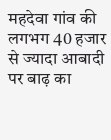महदेवा गांव की लगभग 40 हजार से ज्यादा आबादी पर बाढ़ का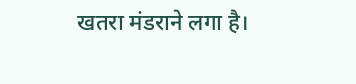खतरा मंडराने लगा है।